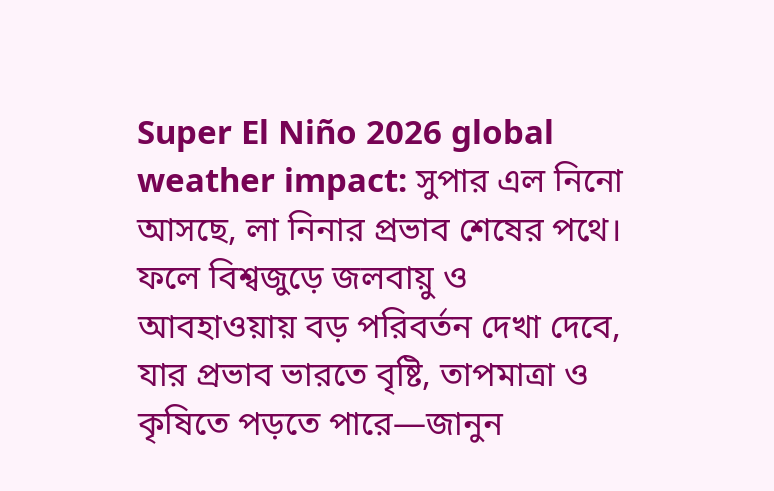Super El Niño 2026 global weather impact: সুপার এল নিনো আসছে, লা নিনার প্রভাব শেষের পথে। ফলে বিশ্বজুড়ে জলবায়ু ও আবহাওয়ায় বড় পরিবর্তন দেখা দেবে, যার প্রভাব ভারতে বৃষ্টি, তাপমাত্রা ও কৃষিতে পড়তে পারে—জানুন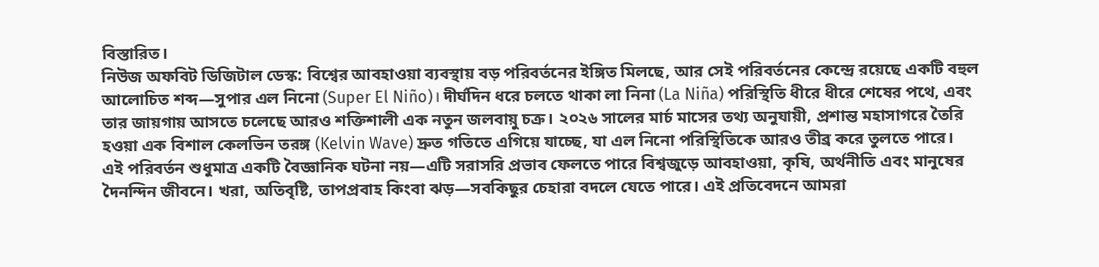বিস্তারিত।
নিউজ অফবিট ডিজিটাল ডেস্ক: বিশ্বের আবহাওয়া ব্যবস্থায় বড় পরিবর্তনের ইঙ্গিত মিলছে, আর সেই পরিবর্তনের কেন্দ্রে রয়েছে একটি বহুল আলোচিত শব্দ—সুপার এল নিনো (Super El Niño)। দীর্ঘদিন ধরে চলতে থাকা লা নিনা (La Niña) পরিস্থিতি ধীরে ধীরে শেষের পথে, এবং তার জায়গায় আসতে চলেছে আরও শক্তিশালী এক নতুন জলবায়ু চক্র। ২০২৬ সালের মার্চ মাসের তথ্য অনুযায়ী, প্রশান্ত মহাসাগরে তৈরি হওয়া এক বিশাল কেলভিন তরঙ্গ (Kelvin Wave) দ্রুত গতিতে এগিয়ে যাচ্ছে, যা এল নিনো পরিস্থিতিকে আরও তীব্র করে তুলতে পারে।
এই পরিবর্তন শুধুমাত্র একটি বৈজ্ঞানিক ঘটনা নয়—এটি সরাসরি প্রভাব ফেলতে পারে বিশ্বজুড়ে আবহাওয়া, কৃষি, অর্থনীতি এবং মানুষের দৈনন্দিন জীবনে। খরা, অতিবৃষ্টি, তাপপ্রবাহ কিংবা ঝড়—সবকিছুর চেহারা বদলে যেতে পারে। এই প্রতিবেদনে আমরা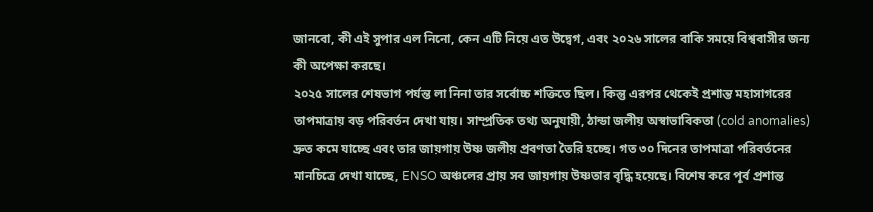জানবো, কী এই সুপার এল নিনো, কেন এটি নিয়ে এত উদ্বেগ, এবং ২০২৬ সালের বাকি সময়ে বিশ্ববাসীর জন্য কী অপেক্ষা করছে।
২০২৫ সালের শেষভাগ পর্যন্ত লা নিনা তার সর্বোচ্চ শক্তিতে ছিল। কিন্তু এরপর থেকেই প্রশান্ত মহাসাগরের তাপমাত্রায় বড় পরিবর্তন দেখা যায়। সাম্প্রতিক তথ্য অনুযায়ী, ঠান্ডা জলীয় অস্বাভাবিকতা (cold anomalies) দ্রুত কমে যাচ্ছে এবং তার জায়গায় উষ্ণ জলীয় প্রবণতা তৈরি হচ্ছে। গত ৩০ দিনের তাপমাত্রা পরিবর্তনের মানচিত্রে দেখা যাচ্ছে, ENSO অঞ্চলের প্রায় সব জায়গায় উষ্ণতার বৃদ্ধি হয়েছে। বিশেষ করে পূর্ব প্রশান্ত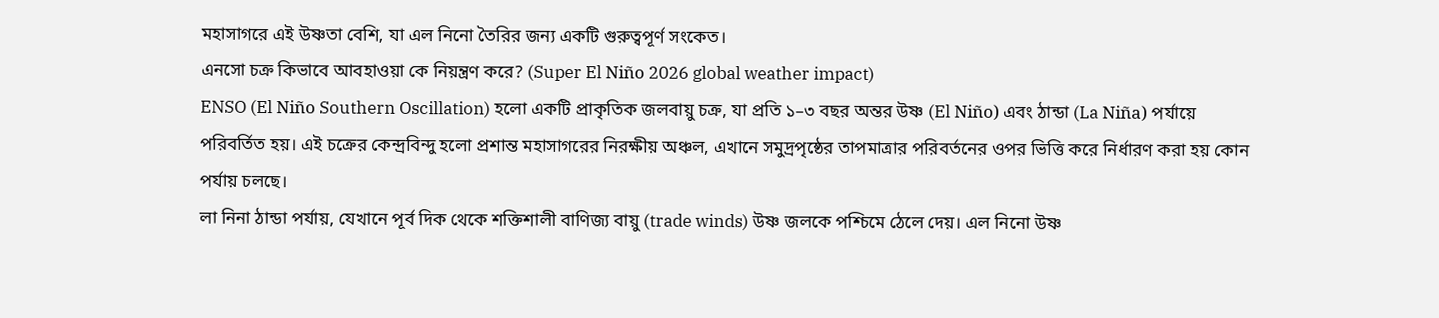মহাসাগরে এই উষ্ণতা বেশি, যা এল নিনো তৈরির জন্য একটি গুরুত্বপূর্ণ সংকেত।
এনসো চক্র কিভাবে আবহাওয়া কে নিয়ন্ত্রণ করে? (Super El Niño 2026 global weather impact)
ENSO (El Niño Southern Oscillation) হলো একটি প্রাকৃতিক জলবায়ু চক্র, যা প্রতি ১–৩ বছর অন্তর উষ্ণ (El Niño) এবং ঠান্ডা (La Niña) পর্যায়ে পরিবর্তিত হয়। এই চক্রের কেন্দ্রবিন্দু হলো প্রশান্ত মহাসাগরের নিরক্ষীয় অঞ্চল, এখানে সমুদ্রপৃষ্ঠের তাপমাত্রার পরিবর্তনের ওপর ভিত্তি করে নির্ধারণ করা হয় কোন পর্যায় চলছে।
লা নিনা ঠান্ডা পর্যায়, যেখানে পূর্ব দিক থেকে শক্তিশালী বাণিজ্য বায়ু (trade winds) উষ্ণ জলকে পশ্চিমে ঠেলে দেয়। এল নিনো উষ্ণ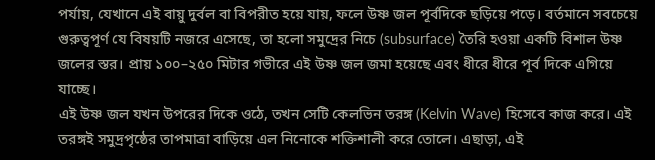পর্যায়, যেখানে এই বায়ু দুর্বল বা বিপরীত হয়ে যায়, ফলে উষ্ণ জল পূর্বদিকে ছড়িয়ে পড়ে। বর্তমানে সবচেয়ে গুরুত্বপূর্ণ যে বিষয়টি নজরে এসেছে, তা হলো সমুদ্রের নিচে (subsurface) তৈরি হওয়া একটি বিশাল উষ্ণ জলের স্তর। প্রায় ১০০–২৫০ মিটার গভীরে এই উষ্ণ জল জমা হয়েছে এবং ধীরে ধীরে পূর্ব দিকে এগিয়ে যাচ্ছে।
এই উষ্ণ জল যখন উপরের দিকে ওঠে, তখন সেটি কেলভিন তরঙ্গ (Kelvin Wave) হিসেবে কাজ করে। এই তরঙ্গই সমুদ্রপৃষ্ঠের তাপমাত্রা বাড়িয়ে এল নিনোকে শক্তিশালী করে তোলে। এছাড়া, এই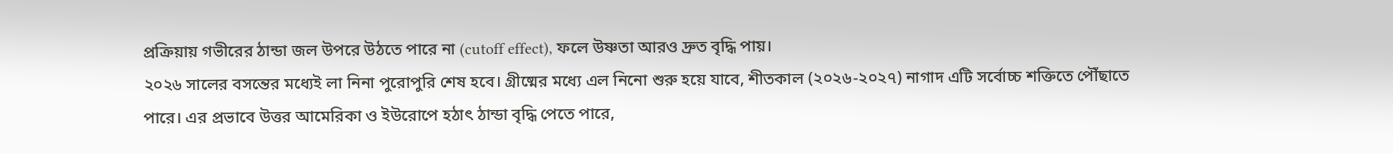প্রক্রিয়ায় গভীরের ঠান্ডা জল উপরে উঠতে পারে না (cutoff effect), ফলে উষ্ণতা আরও দ্রুত বৃদ্ধি পায়।
২০২৬ সালের বসন্তের মধ্যেই লা নিনা পুরোপুরি শেষ হবে। গ্রীষ্মের মধ্যে এল নিনো শুরু হয়ে যাবে, শীতকাল (২০২৬-২০২৭) নাগাদ এটি সর্বোচ্চ শক্তিতে পৌঁছাতে পারে। এর প্রভাবে উত্তর আমেরিকা ও ইউরোপে হঠাৎ ঠান্ডা বৃদ্ধি পেতে পারে,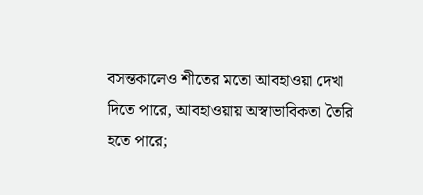বসন্তকালেও শীতের মতো আবহাওয়া দেখা দিতে পারে, আবহাওয়ায় অস্বাভাবিকতা তৈরি হতে পারে;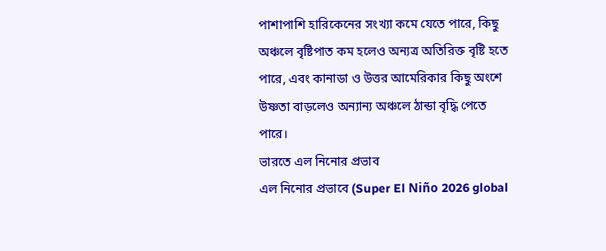পাশাপাশি হারিকেনের সংখ্যা কমে যেতে পারে, কিছু অঞ্চলে বৃষ্টিপাত কম হলেও অন্যত্র অতিরিক্ত বৃষ্টি হতে পারে, এবং কানাডা ও উত্তর আমেরিকার কিছু অংশে উষ্ণতা বাড়লেও অন্যান্য অঞ্চলে ঠান্ডা বৃদ্ধি পেতে পারে।
ভারতে এল নিনোর প্রভাব
এল নিনোর প্রভাবে (Super El Niño 2026 global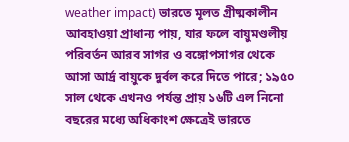weather impact) ভারতে মূলত গ্রীষ্মকালীন আবহাওয়া প্রাধান্য পায়, যার ফলে বায়ুমণ্ডলীয় পরিবর্তন আরব সাগর ও বঙ্গোপসাগর থেকে আসা আর্দ্র বায়ুকে দুর্বল করে দিতে পারে; ১৯৫০ সাল থেকে এখনও পর্যন্ত প্রায় ১৬টি এল নিনো বছরের মধ্যে অধিকাংশ ক্ষেত্রেই ভারতে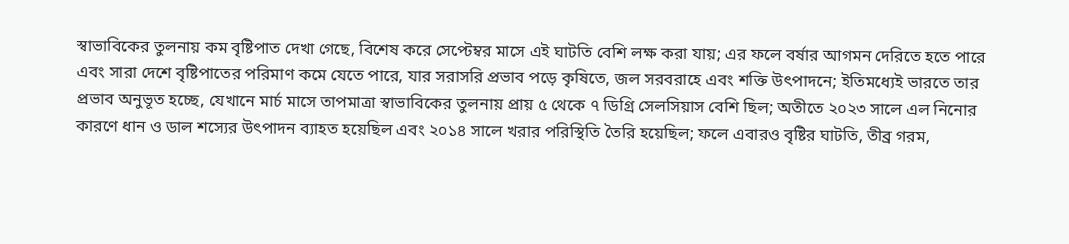স্বাভাবিকের তুলনায় কম বৃষ্টিপাত দেখা গেছে, বিশেষ করে সেপ্টেম্বর মাসে এই ঘাটতি বেশি লক্ষ করা যায়; এর ফলে বর্ষার আগমন দেরিতে হতে পারে এবং সারা দেশে বৃষ্টিপাতের পরিমাণ কমে যেতে পারে, যার সরাসরি প্রভাব পড়ে কৃষিতে, জল সরবরাহে এবং শক্তি উৎপাদনে; ইতিমধ্যেই ভারতে তার প্রভাব অনুভূত হচ্ছে, যেখানে মার্চ মাসে তাপমাত্রা স্বাভাবিকের তুলনায় প্রায় ৫ থেকে ৭ ডিগ্রি সেলসিয়াস বেশি ছিল; অতীতে ২০২৩ সালে এল নিনোর কারণে ধান ও ডাল শস্যের উৎপাদন ব্যাহত হয়েছিল এবং ২০১৪ সালে খরার পরিস্থিতি তৈরি হয়েছিল; ফলে এবারও বৃষ্টির ঘাটতি, তীব্র গরম,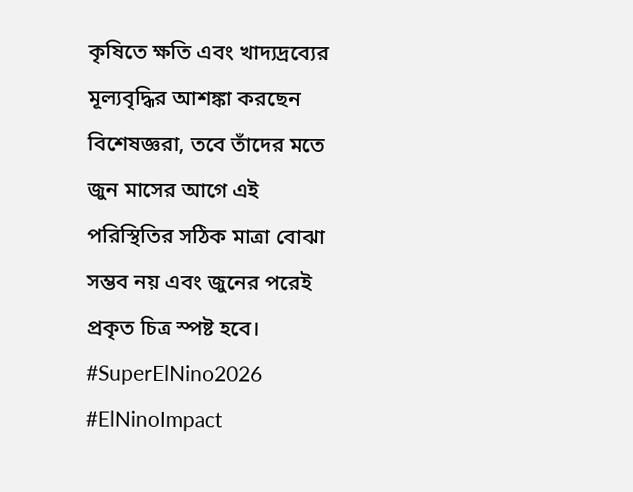কৃষিতে ক্ষতি এবং খাদ্যদ্রব্যের মূল্যবৃদ্ধির আশঙ্কা করছেন বিশেষজ্ঞরা, তবে তাঁদের মতে জুন মাসের আগে এই পরিস্থিতির সঠিক মাত্রা বোঝা সম্ভব নয় এবং জুনের পরেই প্রকৃত চিত্র স্পষ্ট হবে।
#SuperElNino2026 #ElNinoImpact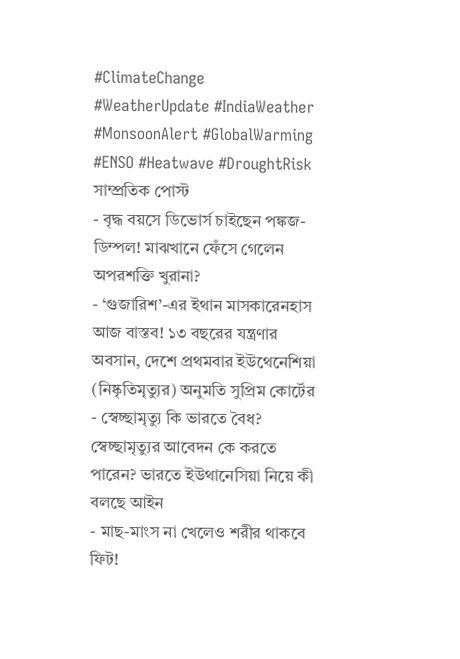#ClimateChange #WeatherUpdate #IndiaWeather #MonsoonAlert #GlobalWarming #ENSO #Heatwave #DroughtRisk
সাম্প্রতিক পোস্ট
- বৃদ্ধ বয়সে ডিভোর্স চাইছেন পঙ্কজ-ডিম্পল! মাঝখানে ফেঁসে গেলেন অপরশক্তি খুরানা?
- ‘গুজারিশ’-এর ইথান মাসকারেনহাস আজ বাস্তব! ১৩ বছরের যন্ত্রণার অবসান, দেশে প্রথমবার ইউথেনেশিয়া (নিষ্কৃতিমৃত্যুর) অনুমতি সুপ্রিম কোর্টের
- স্বেচ্ছামৃত্যু কি ভারতে বৈধ? স্বেচ্ছামৃত্যুর আবেদন কে করতে পারেন? ভারতে ইউথানেসিয়া নিয়ে কী বলছে আইন
- মাছ-মাংস না খেলেও শরীর থাকবে ফিট!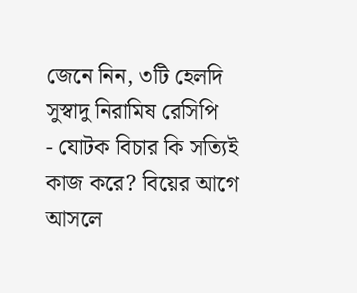জেনে নিন, ৩টি হেলদি সুস্বাদু নিরামিষ রেসিপি
- যোটক বিচার কি সত্যিই কাজ করে? বিয়ের আগে আসলে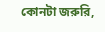কোনটা জরুরি,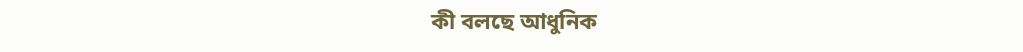কী বলছে আধুনিক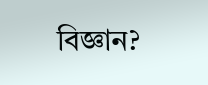বিজ্ঞান?